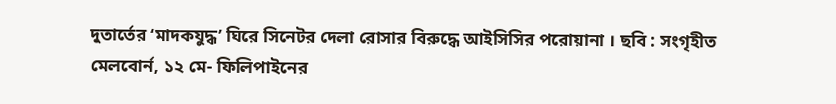দুতার্তের ‘মাদকযুদ্ধ’ ঘিরে সিনেটর দেলা রোসার বিরুদ্ধে আইসিসির পরোয়ানা । ছবি : সংগৃহীত
মেলবোর্ন, ১২ মে- ফিলিপাইনের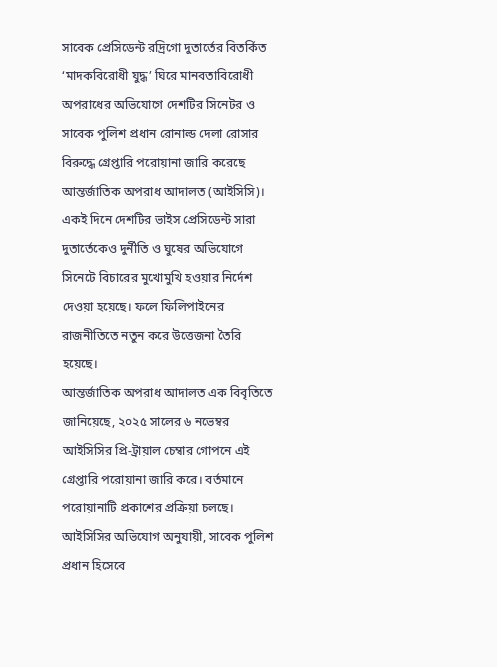সাবেক প্রেসিডেন্ট রদ্রিগো দুতার্তের বিতর্কিত ‘মাদকবিরোধী যুদ্ধ’ ঘিরে মানবতাবিরোধী অপরাধের অভিযোগে দেশটির সিনেটর ও সাবেক পুলিশ প্রধান রোনাল্ড দেলা রোসার বিরুদ্ধে গ্রেপ্তারি পরোয়ানা জারি করেছে আন্তর্জাতিক অপরাধ আদালত (আইসিসি)। একই দিনে দেশটির ভাইস প্রেসিডেন্ট সারা দুতার্তেকেও দুর্নীতি ও ঘুষের অভিযোগে সিনেটে বিচারের মুখোমুখি হওয়ার নির্দেশ দেওয়া হয়েছে। ফলে ফিলিপাইনের রাজনীতিতে নতুন করে উত্তেজনা তৈরি হয়েছে।
আন্তর্জাতিক অপরাধ আদালত এক বিবৃতিতে জানিয়েছে, ২০২৫ সালের ৬ নভেম্বর আইসিসির প্রি-ট্রায়াল চেম্বার গোপনে এই গ্রেপ্তারি পরোয়ানা জারি করে। বর্তমানে পরোয়ানাটি প্রকাশের প্রক্রিয়া চলছে।
আইসিসির অভিযোগ অনুযায়ী, সাবেক পুলিশ প্রধান হিসেবে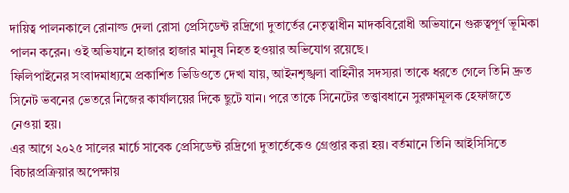দায়িত্ব পালনকালে রোনাল্ড দেলা রোসা প্রেসিডেন্ট রদ্রিগো দুতার্তের নেতৃত্বাধীন মাদকবিরোধী অভিযানে গুরুত্বপূর্ণ ভূমিকা পালন করেন। ওই অভিযানে হাজার হাজার মানুষ নিহত হওয়ার অভিযোগ রয়েছে।
ফিলিপাইনের সংবাদমাধ্যমে প্রকাশিত ভিডিওতে দেখা যায়, আইনশৃঙ্খলা বাহিনীর সদস্যরা তাকে ধরতে গেলে তিনি দ্রুত সিনেট ভবনের ভেতরে নিজের কার্যালয়ের দিকে ছুটে যান। পরে তাকে সিনেটের তত্ত্বাবধানে সুরক্ষামূলক হেফাজতে নেওয়া হয়।
এর আগে ২০২৫ সালের মার্চে সাবেক প্রেসিডেন্ট রদ্রিগো দুতার্তেকেও গ্রেপ্তার করা হয়। বর্তমানে তিনি আইসিসিতে বিচারপ্রক্রিয়ার অপেক্ষায়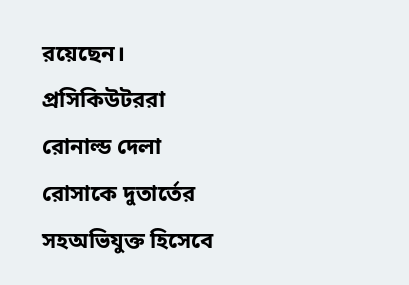রয়েছেন। প্রসিকিউটররা রোনাল্ড দেলা রোসাকে দুতার্তের সহঅভিযুক্ত হিসেবে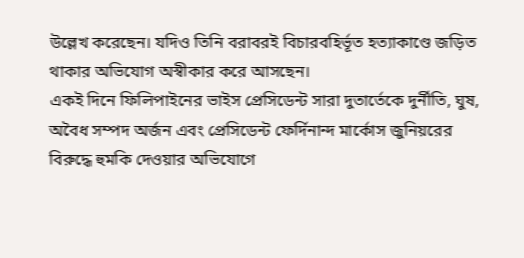উল্লেখ করেছেন। যদিও তিনি বরাবরই বিচারবহির্ভূত হত্যাকাণ্ডে জড়িত থাকার অভিযোগ অস্বীকার করে আসছেন।
একই দিনে ফিলিপাইনের ভাইস প্রেসিডেন্ট সারা দুতার্তেকে দুর্নীতি, ঘুষ, অবৈধ সম্পদ অর্জন এবং প্রেসিডেন্ট ফের্দিনান্দ মার্কোস জুনিয়রের বিরুদ্ধে হুমকি দেওয়ার অভিযোগে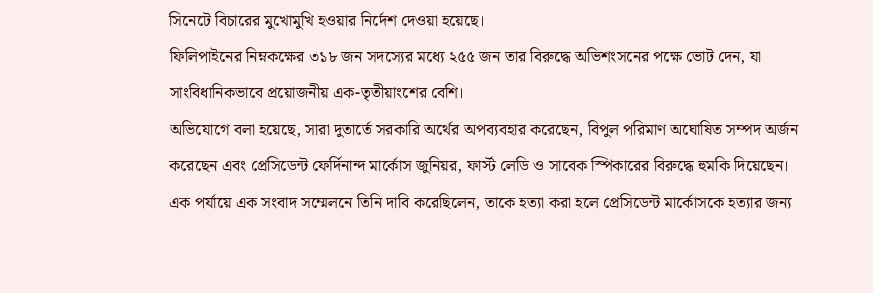সিনেটে বিচারের মুখোমুখি হওয়ার নির্দেশ দেওয়া হয়েছে।
ফিলিপাইনের নিম্নকক্ষের ৩১৮ জন সদস্যের মধ্যে ২৫৫ জন তার বিরুদ্ধে অভিশংসনের পক্ষে ভোট দেন, যা সাংবিধানিকভাবে প্রয়োজনীয় এক-তৃতীয়াংশের বেশি।
অভিযোগে বলা হয়েছে, সারা দুতার্তে সরকারি অর্থের অপব্যবহার করেছেন, বিপুল পরিমাণ অঘোষিত সম্পদ অর্জন করেছেন এবং প্রেসিডেন্ট ফের্দিনান্দ মার্কোস জুনিয়র, ফার্স্ট লেডি ও সাবেক স্পিকারের বিরুদ্ধে হুমকি দিয়েছেন।
এক পর্যায়ে এক সংবাদ সম্মেলনে তিনি দাবি করেছিলেন, তাকে হত্যা করা হলে প্রেসিডেন্ট মার্কোসকে হত্যার জন্য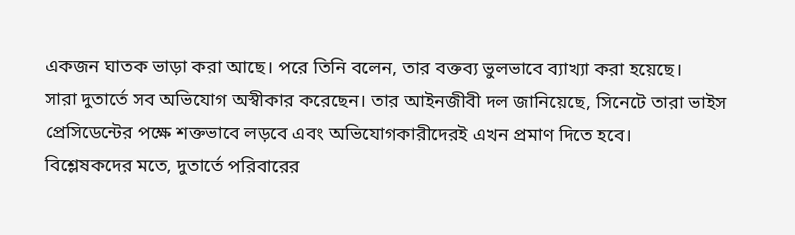একজন ঘাতক ভাড়া করা আছে। পরে তিনি বলেন, তার বক্তব্য ভুলভাবে ব্যাখ্যা করা হয়েছে।
সারা দুতার্তে সব অভিযোগ অস্বীকার করেছেন। তার আইনজীবী দল জানিয়েছে, সিনেটে তারা ভাইস প্রেসিডেন্টের পক্ষে শক্তভাবে লড়বে এবং অভিযোগকারীদেরই এখন প্রমাণ দিতে হবে।
বিশ্লেষকদের মতে, দুতার্তে পরিবারের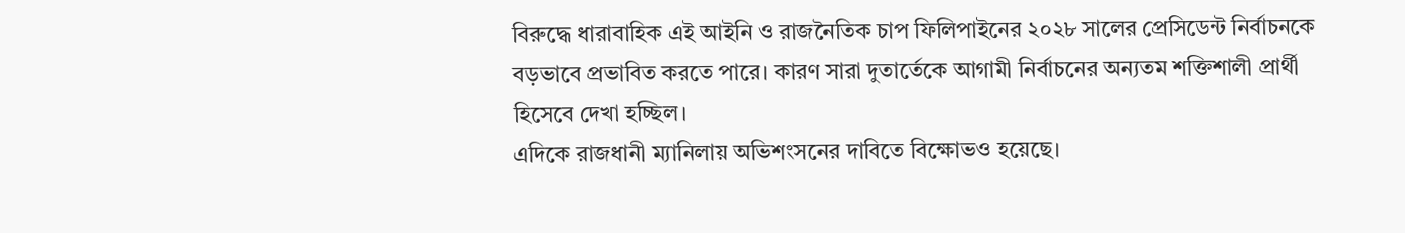বিরুদ্ধে ধারাবাহিক এই আইনি ও রাজনৈতিক চাপ ফিলিপাইনের ২০২৮ সালের প্রেসিডেন্ট নির্বাচনকে বড়ভাবে প্রভাবিত করতে পারে। কারণ সারা দুতার্তেকে আগামী নির্বাচনের অন্যতম শক্তিশালী প্রার্থী হিসেবে দেখা হচ্ছিল।
এদিকে রাজধানী ম্যানিলায় অভিশংসনের দাবিতে বিক্ষোভও হয়েছে।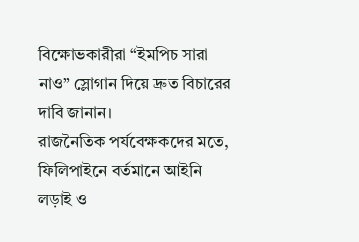বিক্ষোভকারীরা “ইমপিচ সারা নাও” স্লোগান দিয়ে দ্রুত বিচারের দাবি জানান।
রাজনৈতিক পর্যবেক্ষকদের মতে, ফিলিপাইনে বর্তমানে আইনি লড়াই ও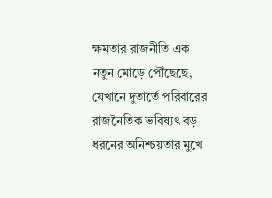ক্ষমতার রাজনীতি এক নতুন মোড়ে পৌঁছেছে, যেখানে দুতার্তে পরিবারের রাজনৈতিক ভবিষ্যৎ বড় ধরনের অনিশ্চয়তার মুখে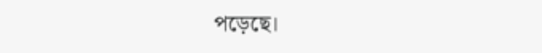পড়েছে।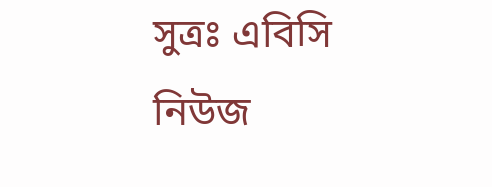সুত্রঃ এবিসি নিউজ